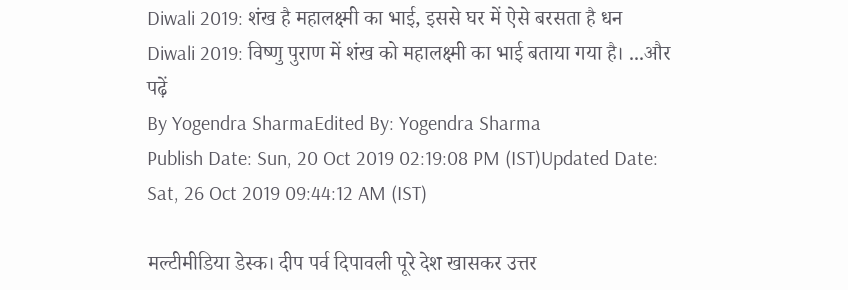Diwali 2019: शंख है महालक्ष्मी का भाई, इससे घर में ऐसे बरसता है धन
Diwali 2019: विष्णु पुराण में शंख को महालक्ष्मी का भाई बताया गया है। ...और पढ़ें
By Yogendra SharmaEdited By: Yogendra Sharma
Publish Date: Sun, 20 Oct 2019 02:19:08 PM (IST)Updated Date: Sat, 26 Oct 2019 09:44:12 AM (IST)

मल्टीमीडिया डेस्क। दीप पर्व दिपावली पूरे देश खासकर उत्तर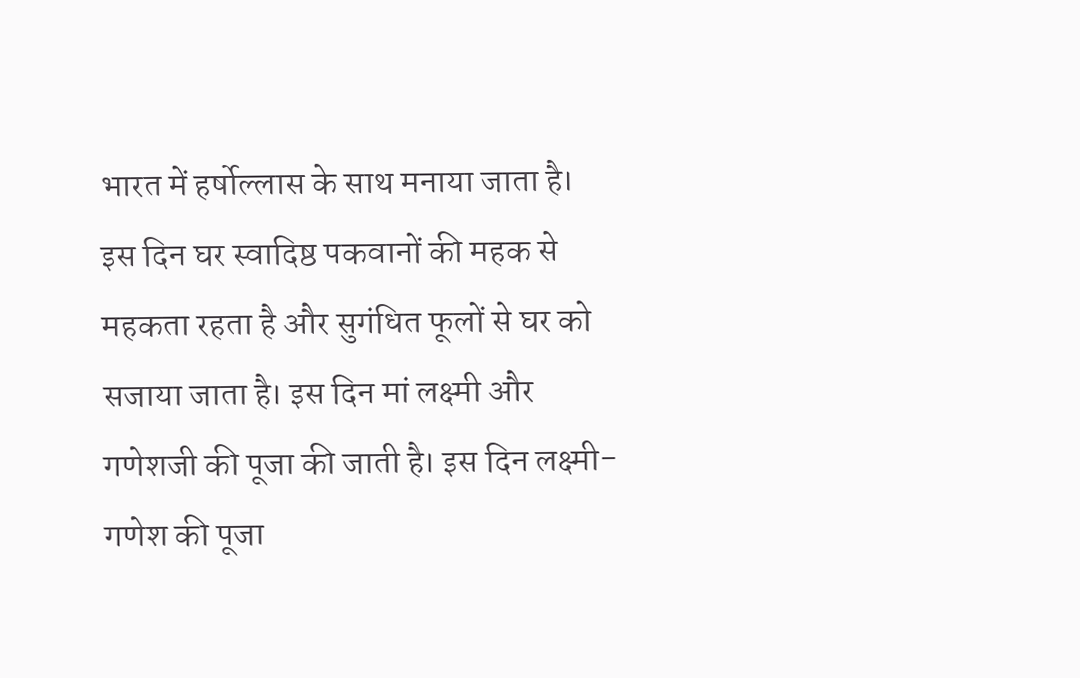भारत में हर्षोल्लास के साथ मनाया जाता है। इस दिन घर स्वादिष्ठ पकवानों की महक से महकता रहता है और सुगंधित फूलों से घर को सजाया जाता है। इस दिन मां लक्ष्मी और गणेशजी की पूजा की जाती है। इस दिन लक्ष्मी-गणेश की पूजा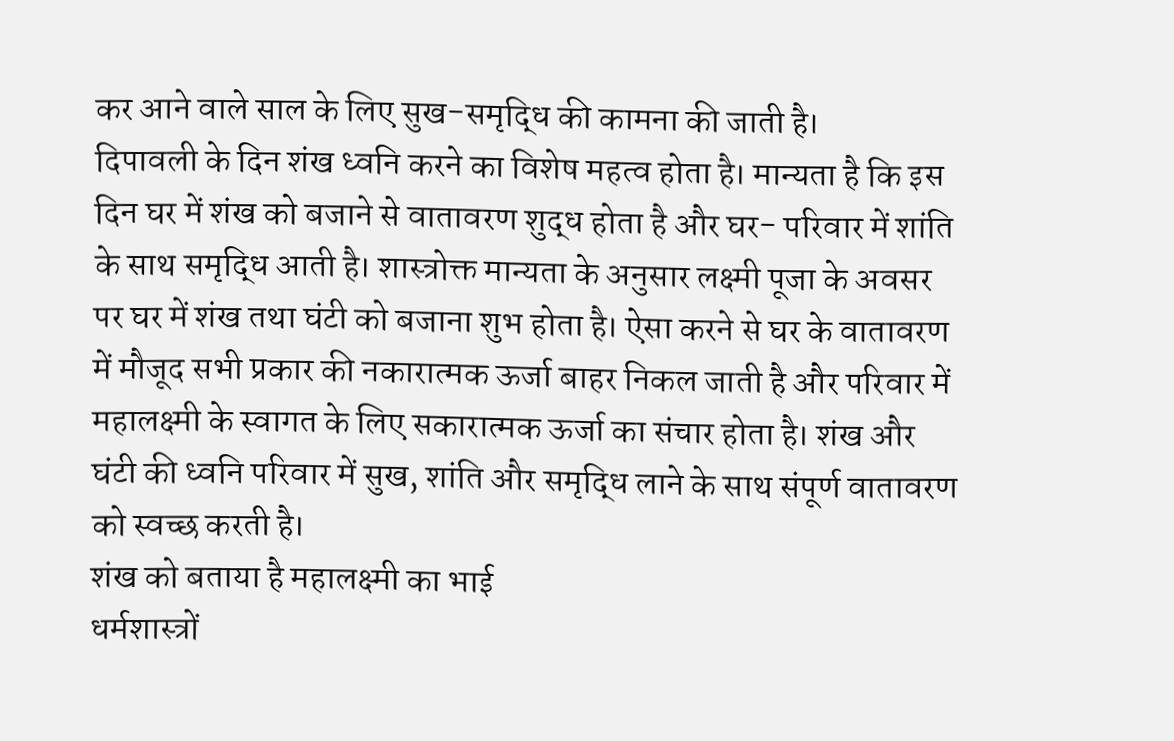कर आने वाले साल के लिए सुख-समृद्धि की कामना की जाती है।
दिपावली के दिन शंख ध्वनि करने का विशेष महत्व होता है। मान्यता है कि इस दिन घर में शंख को बजाने से वातावरण शुद्ध होता है और घर- परिवार में शांति के साथ समृद्धि आती है। शास्त्रोक्त मान्यता के अनुसार लक्ष्मी पूजा के अवसर पर घर में शंख तथा घंटी को बजाना शुभ होता है। ऐसा करने से घर के वातावरण में मौजूद सभी प्रकार की नकारात्मक ऊर्जा बाहर निकल जाती है और परिवार में महालक्ष्मी के स्वागत के लिए सकारात्मक ऊर्जा का संचार होता है। शंख और घंटी की ध्वनि परिवार में सुख, शांति और समृद्धि लाने के साथ संपूर्ण वातावरण को स्वच्छ करती है।
शंख को बताया है महालक्ष्मी का भाई
धर्मशास्त्रों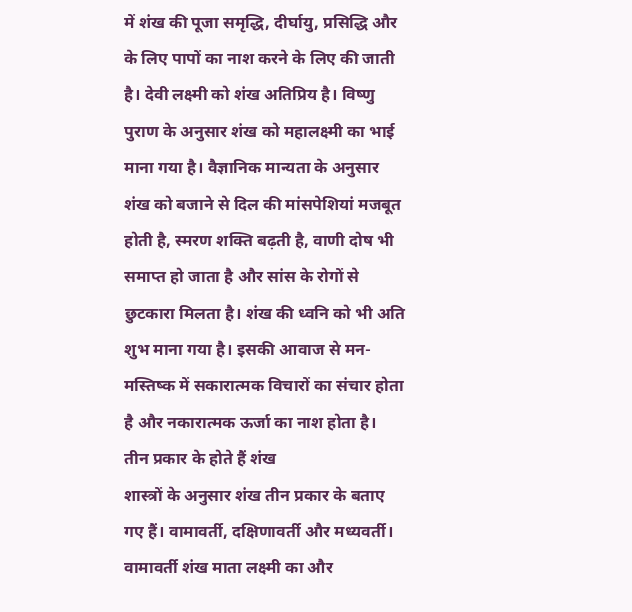में शंख की पूजा समृद्धि, दीर्घायु, प्रसिद्धि और के लिए पापों का नाश करने के लिए की जाती है। देवी लक्ष्मी को शंख अतिप्रिय है। विष्णु पुराण के अनुसार शंख को महालक्ष्मी का भाई माना गया है। वैज्ञानिक मान्यता के अनुसार शंख को बजाने से दिल की मांसपेशियां मजबूत होती है, स्मरण शक्ति बढ़ती है, वाणी दोष भी समाप्त हो जाता है और सांस के रोगों से छुटकारा मिलता है। शंख की ध्वनि को भी अति शुभ माना गया है। इसकी आवाज से मन-मस्तिष्क में सकारात्मक विचारों का संचार होता है और नकारात्मक ऊर्जा का नाश होता है।
तीन प्रकार के होते हैं शंख
शास्त्रों के अनुसार शंख तीन प्रकार के बताए गए हैं। वामावर्ती, दक्षिणावर्ती और मध्यवर्ती। वामावर्ती शंख माता लक्ष्मी का और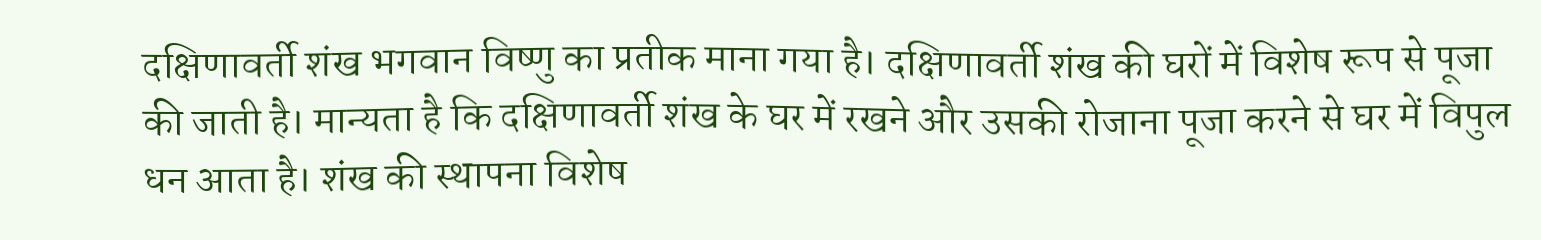दक्षिणावर्ती शंख भगवान विष्णु का प्रतीक माना गया है। दक्षिणावर्ती शंख की घरों में विशेष रूप से पूजा की जाती है। मान्यता है कि दक्षिणावर्ती शंख के घर में रखने और उसकी रोजाना पूजा करने से घर में विपुल धन आता है। शंख की स्थापना विशेष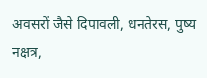अवसरों जैसे दिपावली, धनतेरस, पुष्य नक्षत्र,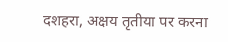दशहरा, अक्षय तृतीया पर करना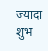ज्यादा शुभ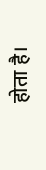होता है।